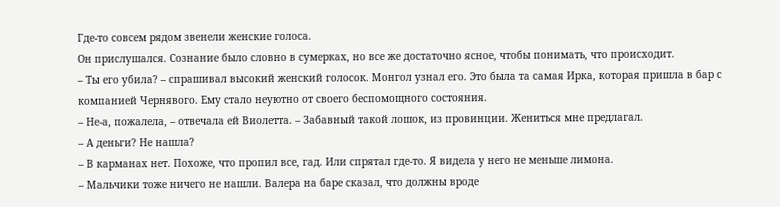Где-то совсем рядом звенели женские голоса.
Он прислушался. Сознание было словно в сумерках, но все же достаточно ясное, чтобы понимать, что происходит.
– Ты его убила? – спрашивал высокий женский голосок. Монгол узнал его. Это была та самая Ирка, которая пришла в бар с компанией Чернявого. Ему стало неуютно от своего беспомощного состояния.
– Не-а, пожалела, – отвечала ей Виолетта. – Забавный такой лошок, из провинции. Жениться мне предлагал.
– А деньги? Не нашла?
– В карманах нет. Похоже, что пропил все, гад. Или спрятал где-то. Я видела у него не меньше лимона.
– Мальчики тоже ничего не нашли. Валера на баре сказал, что должны вроде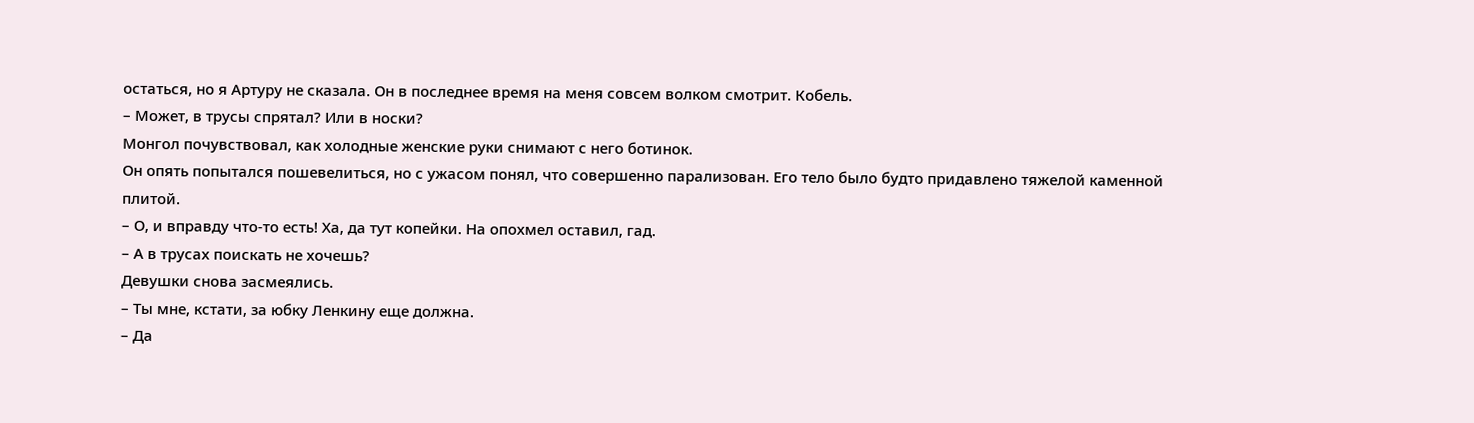остаться, но я Артуру не сказала. Он в последнее время на меня совсем волком смотрит. Кобель.
– Может, в трусы спрятал? Или в носки?
Монгол почувствовал, как холодные женские руки снимают с него ботинок.
Он опять попытался пошевелиться, но с ужасом понял, что совершенно парализован. Его тело было будто придавлено тяжелой каменной плитой.
– О, и вправду что-то есть! Ха, да тут копейки. На опохмел оставил, гад.
– А в трусах поискать не хочешь?
Девушки снова засмеялись.
– Ты мне, кстати, за юбку Ленкину еще должна.
– Да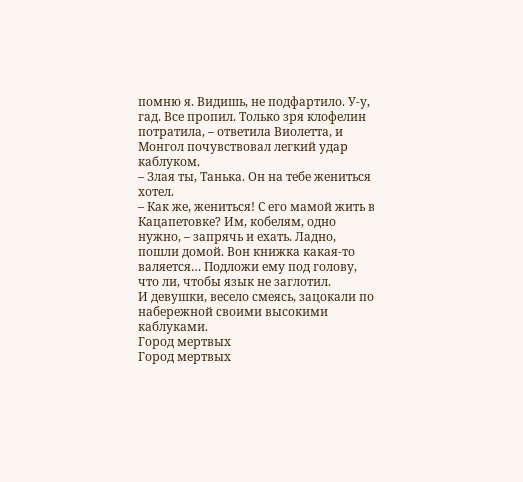помню я. Видишь, не подфартило. У-у, гад. Все пропил. Только зря клофелин потратила, – ответила Виолетта, и Монгол почувствовал легкий удар каблуком.
– Злая ты, Танька. Он на тебе жениться хотел.
– Как же, жениться! С его мамой жить в Кацапетовке? Им, кобелям, одно нужно, – запрячь и ехать. Ладно, пошли домой. Вон книжка какая-то валяется… Подложи ему под голову, что ли, чтобы язык не заглотил.
И девушки, весело смеясь, зацокали по набережной своими высокими каблуками.
Город мертвых
Город мертвых